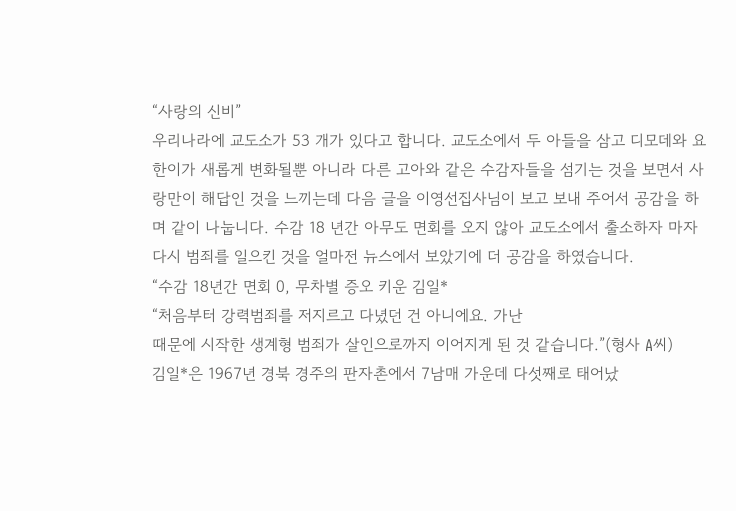“사랑의 신비”
우리나라에 교도소가 53 개가 있다고 합니다. 교도소에서 두 아들을 삼고 디모데와 요한이가 새롭게 변화될뿐 아니라 다른 고아와 같은 수감자들을 섬기는 것을 보면서 사랑만이 해답인 것을 느끼는데 다음 글을 이영선집사님이 보고 보내 주어서 공감을 하며 같이 나눕니다. 수감 18 년간 아무도 면회를 오지 않아 교도소에서 출소하자 마자 다시 범죄를 일으킨 것을 얼마전 뉴스에서 보았기에 더 공감을 하였습니다.
“수감 18년간 면회 0, 무차별 증오 키운 김일*
“처음부터 강력범죄를 저지르고 다녔던 건 아니에요. 가난
때문에 시작한 생계형 범죄가 살인으로까지 이어지게 된 것 같습니다.”(형사 A씨)
김일*은 1967년 경북 경주의 판자촌에서 7남매 가운데 다섯째로 태어났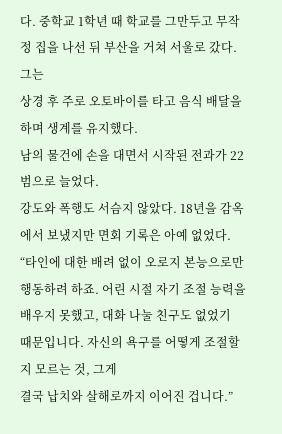다. 중학교 1학년 때 학교를 그만두고 무작정 집을 나선 뒤 부산을 거쳐 서울로 갔다. 그는
상경 후 주로 오토바이를 타고 음식 배달을 하며 생계를 유지했다.
남의 물건에 손을 대면서 시작된 전과가 22범으로 늘었다.
강도와 폭행도 서슴지 않았다. 18년을 감옥에서 보냈지만 면회 기록은 아예 없었다.
“타인에 대한 배려 없이 오로지 본능으로만 행동하려 하죠. 어린 시절 자기 조절 능력을 배우지 못했고, 대화 나눌 친구도 없었기
때문입니다. 자신의 욕구를 어떻게 조절할지 모르는 것, 그게
결국 납치와 살해로까지 이어진 겁니다.”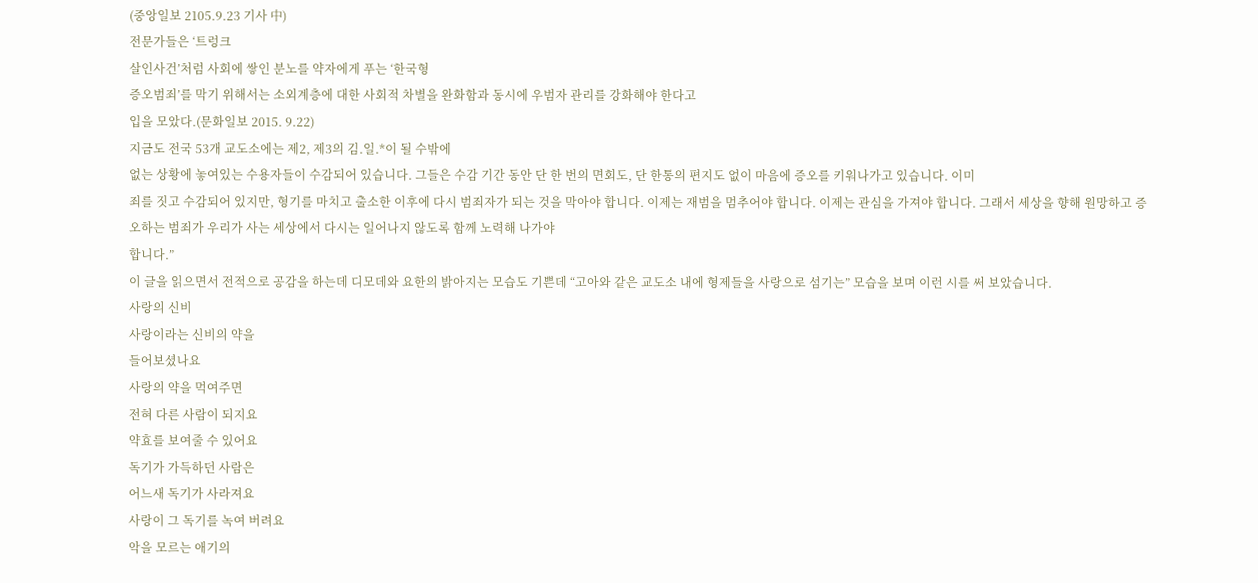(중앙일보 2105.9.23 기사 中)
전문가들은 ‘트렁크
살인사건’처럼 사회에 쌓인 분노를 약자에게 푸는 ‘한국형
증오범죄’를 막기 위해서는 소외계층에 대한 사회적 차별을 완화함과 동시에 우범자 관리를 강화해야 한다고
입을 모았다.(문화일보 2015. 9.22)
지금도 전국 53개 교도소에는 제2, 제3의 김.일.*이 될 수밖에
없는 상황에 놓여있는 수용자들이 수감되어 있습니다. 그들은 수감 기간 동안 단 한 번의 면회도, 단 한통의 편지도 없이 마음에 증오를 키워나가고 있습니다. 이미
죄를 짓고 수감되어 있지만, 형기를 마치고 출소한 이후에 다시 범죄자가 되는 것을 막아야 합니다. 이제는 재범을 멈추어야 합니다. 이제는 관심을 가져야 합니다. 그래서 세상을 향해 원망하고 증오하는 범죄가 우리가 사는 세상에서 다시는 일어나지 않도록 함께 노력해 나가야
합니다.”
이 글을 읽으면서 전적으로 공감을 하는데 디모데와 요한의 밝아지는 모습도 기쁜데 “고아와 같은 교도소 내에 형제들을 사랑으로 섬기는” 모습을 보며 이런 시를 써 보았습니다.
사랑의 신비
사랑이라는 신비의 약을
들어보셨나요
사랑의 약을 먹여주면
전혀 다른 사람이 되지요
약효를 보여줄 수 있어요
독기가 가득하던 사람은
어느새 독기가 사라져요
사랑이 그 독기를 녹여 버려요
악을 모르는 애기의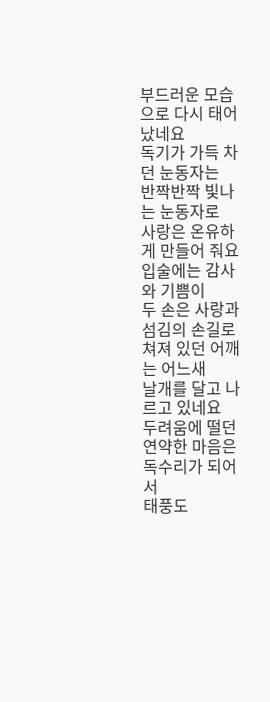부드러운 모습으로 다시 태어났네요
독기가 가득 차던 눈동자는
반짝반짝 빛나는 눈동자로
사랑은 온유하게 만들어 줘요
입술에는 감사와 기쁨이
두 손은 사랑과 섬김의 손길로
쳐져 있던 어깨는 어느새
날개를 달고 나르고 있네요
두려움에 떨던 연약한 마음은
독수리가 되어서
태풍도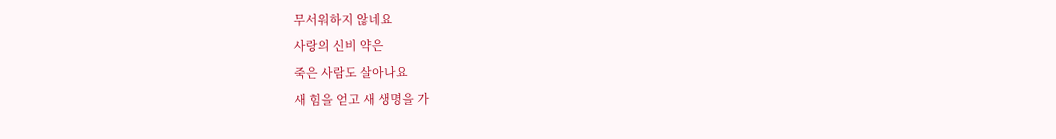무서워하지 않네요
사랑의 신비 약은
죽은 사람도 살아나요
새 힘을 얻고 새 생명을 가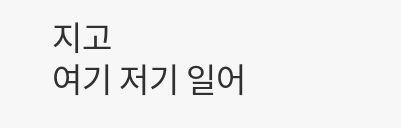지고
여기 저기 일어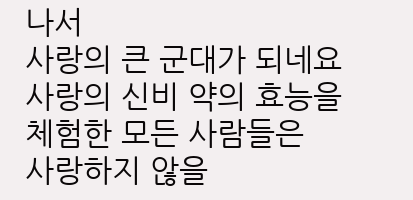나서
사랑의 큰 군대가 되네요
사랑의 신비 약의 효능을
체험한 모든 사람들은
사랑하지 않을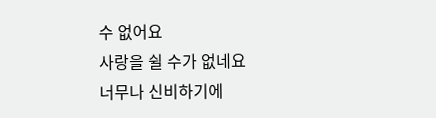수 없어요
사랑을 쉴 수가 없네요
너무나 신비하기에